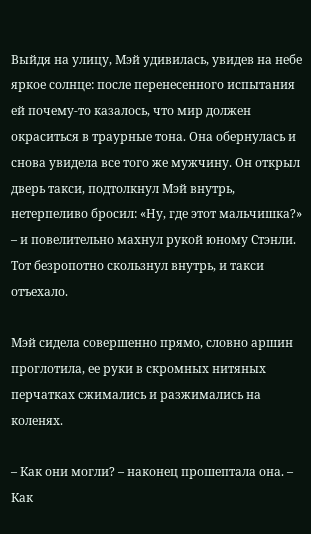Выйдя на улицу, Мэй удивилась, увидев на небе яркое солнце: после перенесенного испытания ей почему-то казалось, что мир должен окраситься в траурные тона. Она обернулась и снова увидела все того же мужчину. Он открыл дверь такси, подтолкнул Мэй внутрь, нетерпеливо бросил: «Ну, где этот мальчишка?» – и повелительно махнул рукой юному Стэнли. Тот безропотно скользнул внутрь, и такси отъехало.

Мэй сидела совершенно прямо, словно аршин проглотила, ее руки в скромных нитяных перчатках сжимались и разжимались на коленях.

– Как они могли? – наконец прошептала она. – Как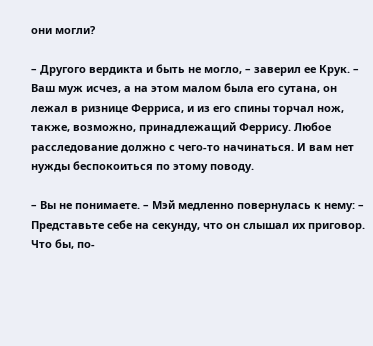они могли?

– Другого вердикта и быть не могло, – заверил ее Крук. – Ваш муж исчез, а на этом малом была его сутана, он лежал в ризнице Ферриса, и из его спины торчал нож, также, возможно, принадлежащий Феррису. Любое расследование должно с чего-то начинаться. И вам нет нужды беспокоиться по этому поводу.

– Вы не понимаете. – Мэй медленно повернулась к нему: – Представьте себе на секунду, что он слышал их приговор. Что бы, по-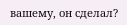вашему, он сделал?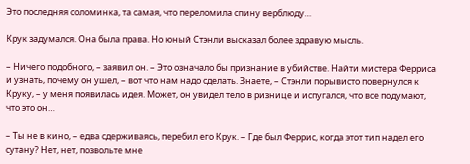Это последняя соломинка, та самая, что переломила спину верблюду…

Крук задумался. Она была права. Но юный Стэнли высказал более здравую мысль.

– Ничего подобного, – заявил он. – Это означало бы признание в убийстве. Найти мистера Ферриса и узнать, почему он ушел, – вот что нам надо сделать. Знаете, – Стэнли порывисто повернулся к Круку, – у меня появилась идея. Может, он увидел тело в ризнице и испугался, что все подумают, что это он…

– Ты не в кино, – едва сдерживаясь, перебил его Крук. – Где был Феррис, когда этот тип надел его сутану? Нет, нет, позвольте мне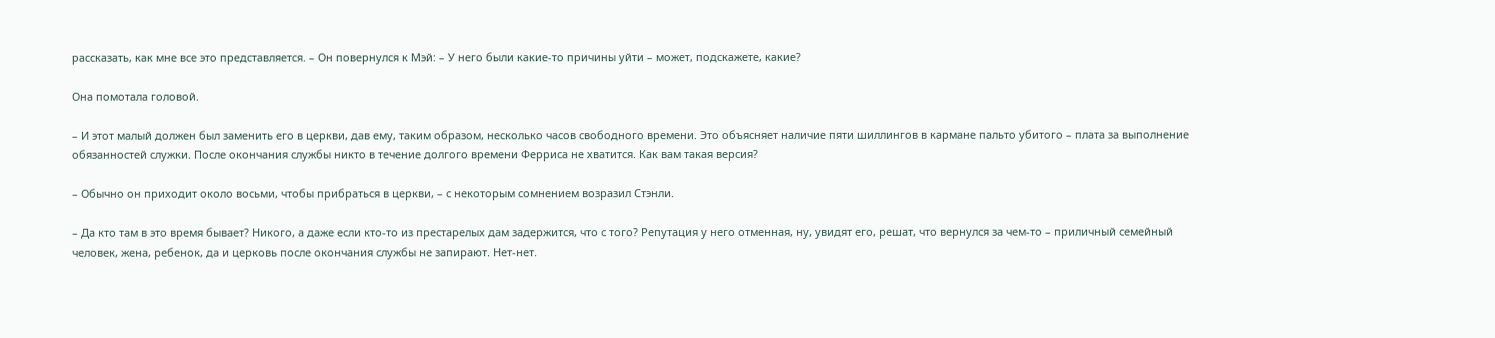рассказать, как мне все это представляется. – Он повернулся к Мэй: – У него были какие-то причины уйти – может, подскажете, какие?

Она помотала головой.

– И этот малый должен был заменить его в церкви, дав ему, таким образом, несколько часов свободного времени. Это объясняет наличие пяти шиллингов в кармане пальто убитого – плата за выполнение обязанностей служки. После окончания службы никто в течение долгого времени Ферриса не хватится. Как вам такая версия?

– Обычно он приходит около восьми, чтобы прибраться в церкви, – с некоторым сомнением возразил Стэнли.

– Да кто там в это время бывает? Никого, а даже если кто-то из престарелых дам задержится, что с того? Репутация у него отменная, ну, увидят его, решат, что вернулся за чем-то – приличный семейный человек, жена, ребенок, да и церковь после окончания службы не запирают. Нет-нет.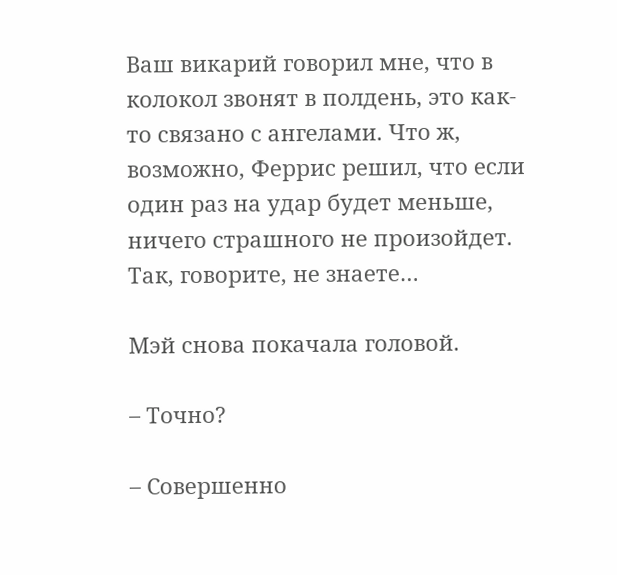Ваш викарий говорил мне, что в колокол звонят в полдень, это как-то связано с ангелами. Что ж, возможно, Феррис решил, что если один раз на удар будет меньше, ничего страшного не произойдет. Так, говорите, не знаете…

Мэй снова покачала головой.

– Точно?

– Совершенно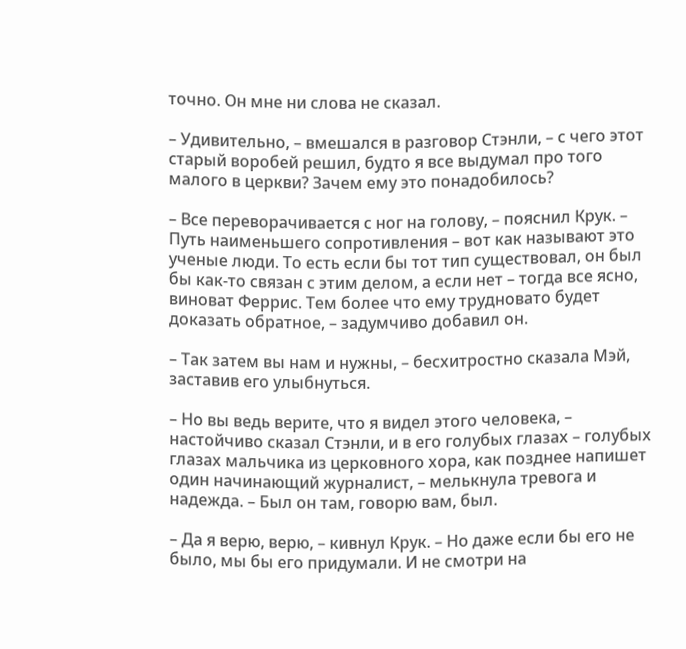точно. Он мне ни слова не сказал.

– Удивительно, – вмешался в разговор Стэнли, – с чего этот старый воробей решил, будто я все выдумал про того малого в церкви? Зачем ему это понадобилось?

– Все переворачивается с ног на голову, – пояснил Крук. – Путь наименьшего сопротивления – вот как называют это ученые люди. То есть если бы тот тип существовал, он был бы как-то связан с этим делом, а если нет – тогда все ясно, виноват Феррис. Тем более что ему трудновато будет доказать обратное, – задумчиво добавил он.

– Так затем вы нам и нужны, – бесхитростно сказала Мэй, заставив его улыбнуться.

– Но вы ведь верите, что я видел этого человека, – настойчиво сказал Стэнли, и в его голубых глазах – голубых глазах мальчика из церковного хора, как позднее напишет один начинающий журналист, – мелькнула тревога и надежда. – Был он там, говорю вам, был.

– Да я верю, верю, – кивнул Крук. – Но даже если бы его не было, мы бы его придумали. И не смотри на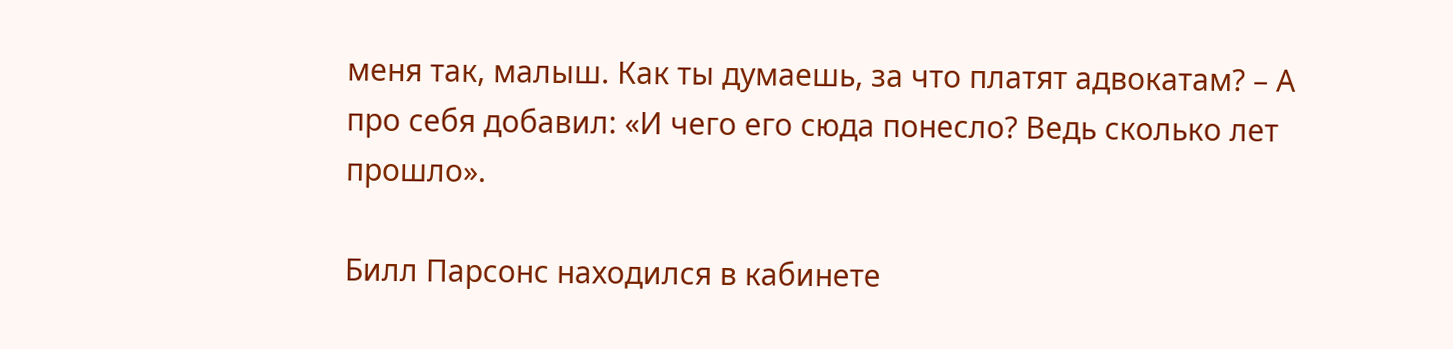меня так, малыш. Как ты думаешь, за что платят адвокатам? – А про себя добавил: «И чего его сюда понесло? Ведь сколько лет прошло».

Билл Парсонс находился в кабинете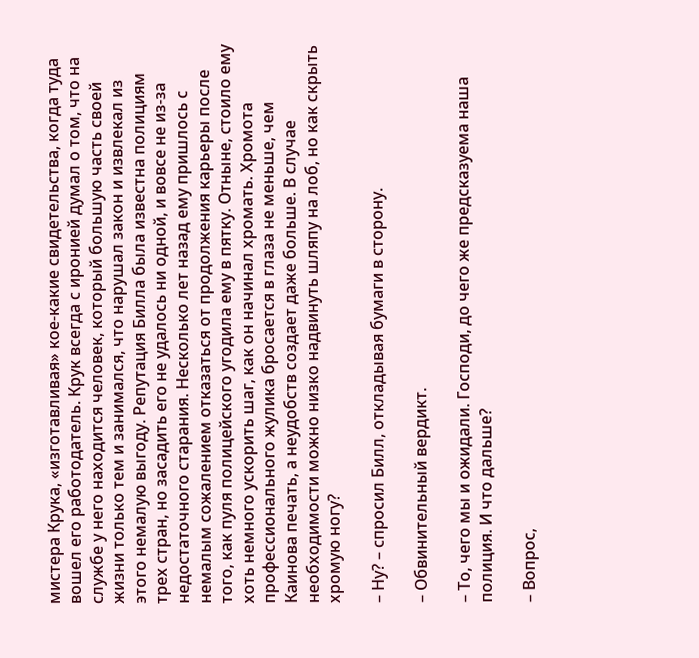мистера Крука, «изготавливая» кое-какие свидетельства, когда туда вошел его работодатель. Крук всегда с иронией думал о том, что на службе у него находится человек, который большую часть своей жизни только тем и занимался, что нарушал закон и извлекал из этого немалую выгоду. Репутация Билла была известна полициям трех стран, но засадить его не удалось ни одной, и вовсе не из-за недостаточного старания. Несколько лет назад ему пришлось с немалым сожалением отказаться от продолжения карьеры после того, как пуля полицейского угодила ему в пятку. Отныне, стоило ему хоть немного ускорить шаг, как он начинал хромать. Хромота профессионального жулика бросается в глаза не меньше, чем Каинова печать, а неудобств создает даже больше. В случае необходимости можно низко надвинуть шляпу на лоб, но как скрыть хромую ногу?

– Ну? – спросил Билл, откладывая бумаги в сторону.

– Обвинительный вердикт.

– То, чего мы и ожидали. Господи, до чего же предсказуема наша полиция. И что дальше?

– Вопрос,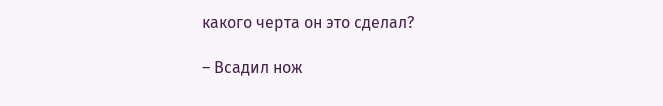какого черта он это сделал?

– Всадил нож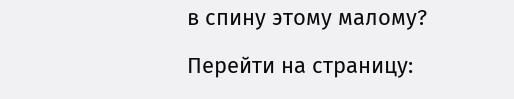в спину этому малому?

Перейти на страницу: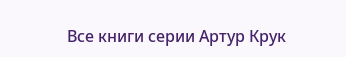Все книги серии Артур Крук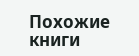Похожие книги